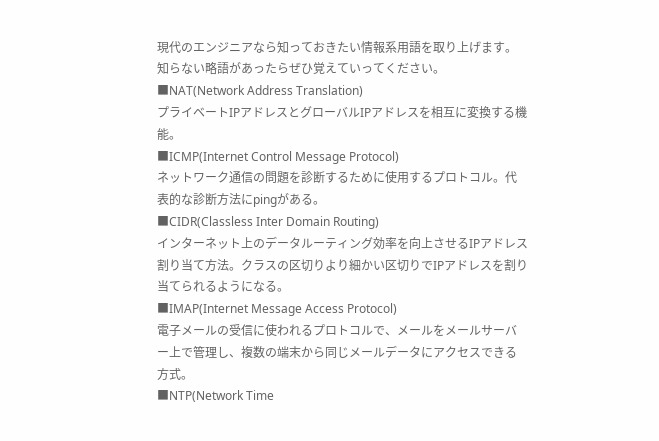現代のエンジニアなら知っておきたい情報系用語を取り上げます。
知らない略語があったらぜひ覚えていってください。
■NAT(Network Address Translation)
プライベートIPアドレスとグローバルIPアドレスを相互に変換する機能。
■ICMP(Internet Control Message Protocol)
ネットワーク通信の問題を診断するために使用するプロトコル。代表的な診断方法にpingがある。
■CIDR(Classless Inter Domain Routing)
インターネット上のデータルーティング効率を向上させるIPアドレス割り当て方法。クラスの区切りより細かい区切りでIPアドレスを割り当てられるようになる。
■IMAP(Internet Message Access Protocol)
電子メールの受信に使われるプロトコルで、メールをメールサーバー上で管理し、複数の端末から同じメールデータにアクセスできる方式。
■NTP(Network Time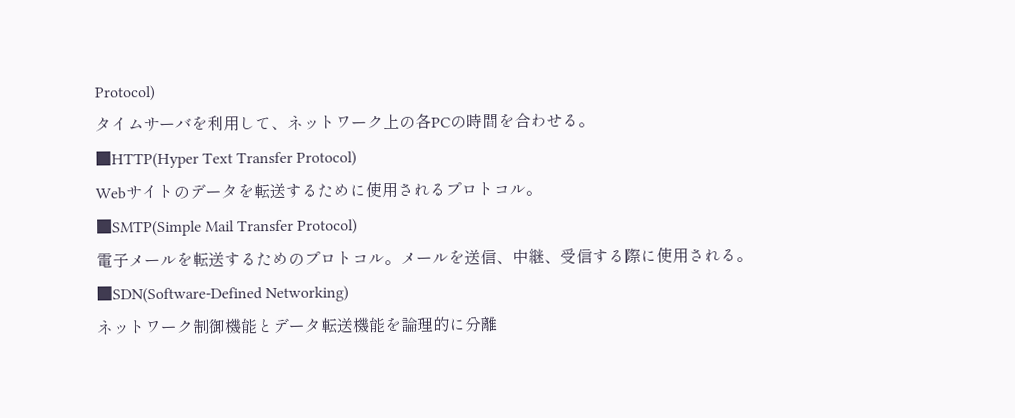Protocol)
タイムサーバを利用して、ネットワーク上の各PCの時間を合わせる。
■HTTP(Hyper Text Transfer Protocol)
Webサイトのデータを転送するために使用されるプロトコル。
■SMTP(Simple Mail Transfer Protocol)
電子メールを転送するためのプロトコル。メールを送信、中継、受信する際に使用される。
■SDN(Software-Defined Networking)
ネットワーク制御機能とデータ転送機能を論理的に分離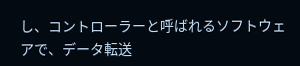し、コントローラーと呼ばれるソフトウェアで、データ転送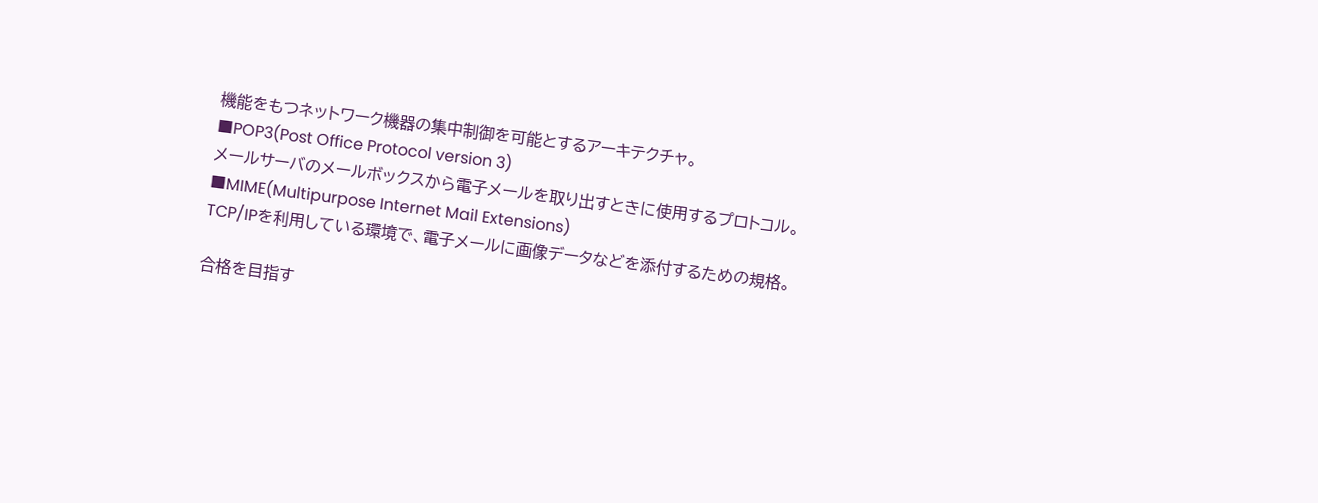機能をもつネットワーク機器の集中制御を可能とするアーキテクチャ。
■POP3(Post Office Protocol version 3)
メールサーバのメールボックスから電子メールを取り出すときに使用するプロトコル。
■MIME(Multipurpose Internet Mail Extensions)
TCP/IPを利用している環境で、電子メールに画像データなどを添付するための規格。

合格を目指す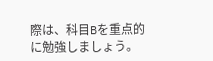際は、科目Bを重点的に勉強しましょう。